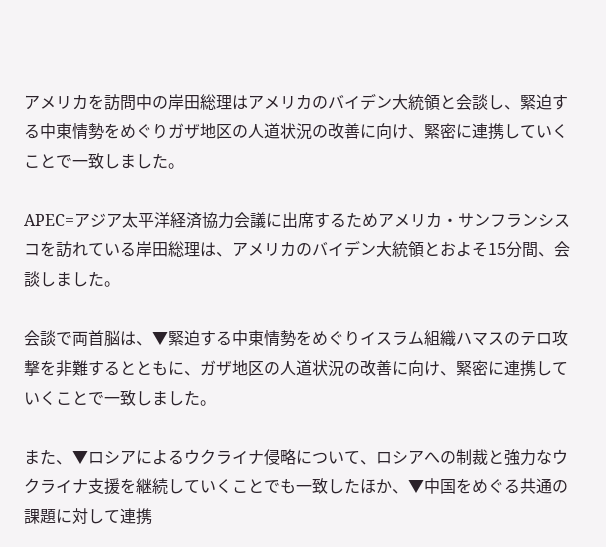アメリカを訪問中の岸田総理はアメリカのバイデン大統領と会談し、緊迫する中東情勢をめぐりガザ地区の人道状況の改善に向け、緊密に連携していくことで一致しました。

APEC=アジア太平洋経済協力会議に出席するためアメリカ・サンフランシスコを訪れている岸田総理は、アメリカのバイデン大統領とおよそ15分間、会談しました。

会談で両首脳は、▼緊迫する中東情勢をめぐりイスラム組織ハマスのテロ攻撃を非難するとともに、ガザ地区の人道状況の改善に向け、緊密に連携していくことで一致しました。

また、▼ロシアによるウクライナ侵略について、ロシアへの制裁と強力なウクライナ支援を継続していくことでも一致したほか、▼中国をめぐる共通の課題に対して連携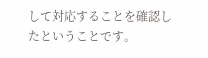して対応することを確認したということです。